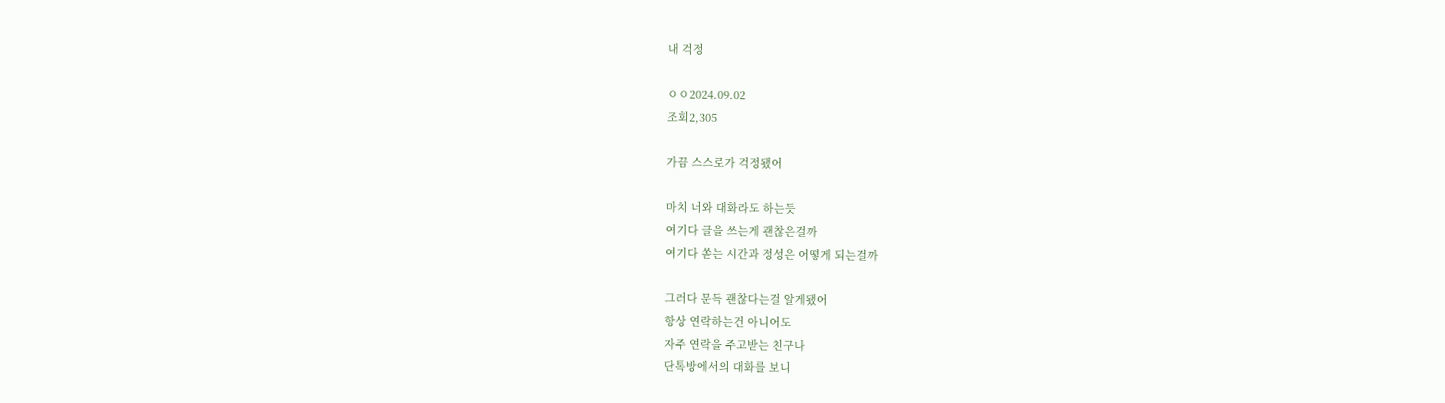내 걱정

ㅇㅇ2024.09.02
조회2,305

가끔 스스로가 걱정됐어

마치 너와 대화라도 하는듯
여기다 글을 쓰는게 괜찮은걸까
여기다 쏟는 시간과 정성은 어떻게 되는걸까

그러다 문득 괜찮다는걸 알게됐어
항상 연락하는건 아니어도
자주 연락을 주고받는 친구나
단톡방에서의 대화를 보니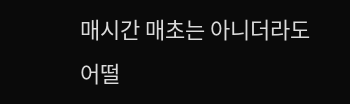매시간 매초는 아니더라도
어떨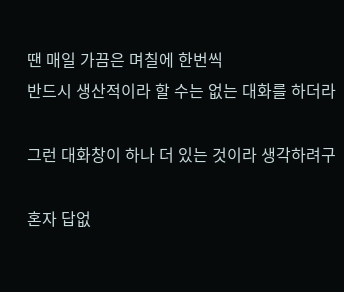땐 매일 가끔은 며칠에 한번씩
반드시 생산적이라 할 수는 없는 대화를 하더라

그런 대화창이 하나 더 있는 것이라 생각하려구

혼자 답없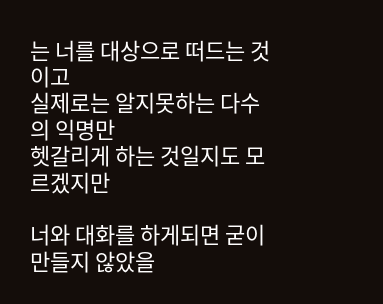는 너를 대상으로 떠드는 것이고
실제로는 알지못하는 다수의 익명만
헷갈리게 하는 것일지도 모르겠지만

너와 대화를 하게되면 굳이 만들지 않았을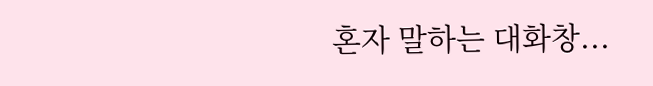혼자 말하는 대화창...